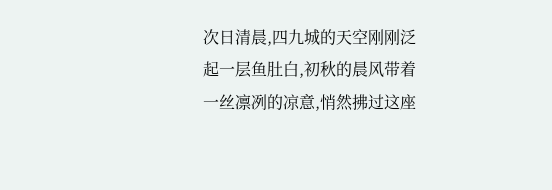次日清晨,四九城的天空刚刚泛起一层鱼肚白,初秋的晨风带着一丝凛冽的凉意,悄然拂过这座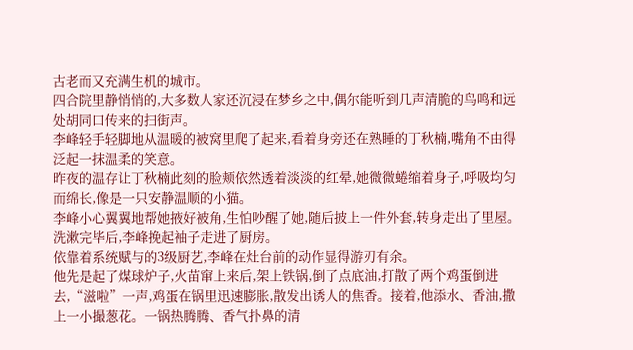古老而又充满生机的城市。
四合院里静悄悄的,大多数人家还沉浸在梦乡之中,偶尔能听到几声清脆的鸟鸣和远处胡同口传来的扫街声。
李峰轻手轻脚地从温暖的被窝里爬了起来,看着身旁还在熟睡的丁秋楠,嘴角不由得泛起一抹温柔的笑意。
昨夜的温存让丁秋楠此刻的脸颊依然透着淡淡的红晕,她微微蜷缩着身子,呼吸均匀而绵长,像是一只安静温顺的小猫。
李峰小心翼翼地帮她掖好被角,生怕吵醒了她,随后披上一件外套,转身走出了里屋。
洗漱完毕后,李峰挽起袖子走进了厨房。
依靠着系统赋与的3级厨艺,李峰在灶台前的动作显得游刃有余。
他先是起了煤球炉子,火苗窜上来后,架上铁锅,倒了点底油,打散了两个鸡蛋倒进去,“滋啦”一声,鸡蛋在锅里迅速膨胀,散发出诱人的焦香。接着,他添水、香油,撒上一小撮葱花。一锅热腾腾、香气扑鼻的清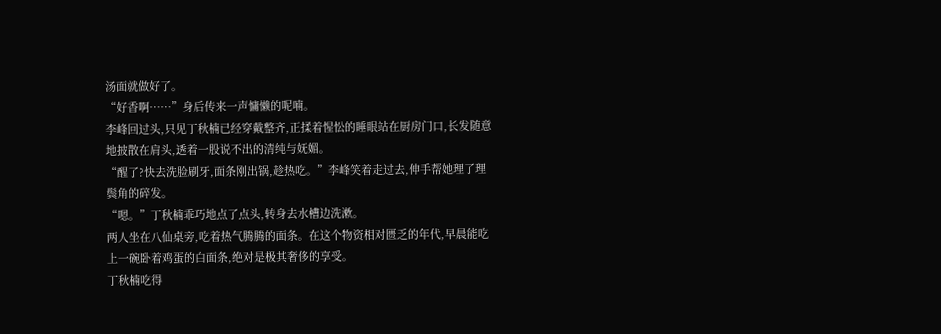汤面就做好了。
“好香啊……”身后传来一声慵懒的呢喃。
李峰回过头,只见丁秋楠已经穿戴整齐,正揉着惺忪的睡眼站在厨房门口,长发随意地披散在肩头,透着一股说不出的清纯与妩媚。
“醒了?快去洗脸刷牙,面条刚出锅,趁热吃。”李峰笑着走过去,伸手帮她理了理鬓角的碎发。
“嗯。”丁秋楠乖巧地点了点头,转身去水槽边洗漱。
两人坐在八仙桌旁,吃着热气腾腾的面条。在这个物资相对匮乏的年代,早晨能吃上一碗卧着鸡蛋的白面条,绝对是极其奢侈的享受。
丁秋楠吃得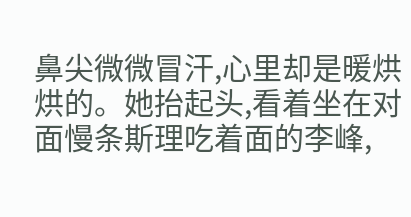鼻尖微微冒汗,心里却是暖烘烘的。她抬起头,看着坐在对面慢条斯理吃着面的李峰,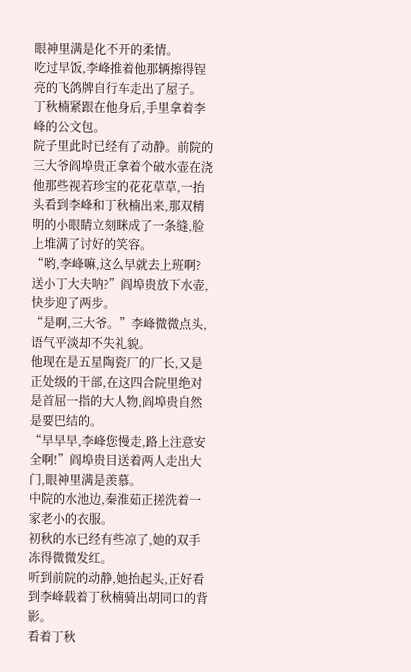眼神里满是化不开的柔情。
吃过早饭,李峰推着他那辆擦得锃亮的飞鸽牌自行车走出了屋子。
丁秋楠紧跟在他身后,手里拿着李峰的公文包。
院子里此时已经有了动静。前院的三大爷阎埠贵正拿着个破水壶在浇他那些视若珍宝的花花草草,一抬头看到李峰和丁秋楠出来,那双精明的小眼睛立刻眯成了一条缝,脸上堆满了讨好的笑容。
“哟,李峰嘛,这么早就去上班啊?送小丁大夫呐?”阎埠贵放下水壶,快步迎了两步。
“是啊,三大爷。”李峰微微点头,语气平淡却不失礼貌。
他现在是五星陶瓷厂的厂长,又是正处级的干部,在这四合院里绝对是首屈一指的大人物,阎埠贵自然是要巴结的。
“早早早,李峰您慢走,路上注意安全啊!”阎埠贵目送着两人走出大门,眼神里满是羡慕。
中院的水池边,秦淮茹正搓洗着一家老小的衣服。
初秋的水已经有些凉了,她的双手冻得微微发红。
听到前院的动静,她抬起头,正好看到李峰载着丁秋楠骑出胡同口的背影。
看着丁秋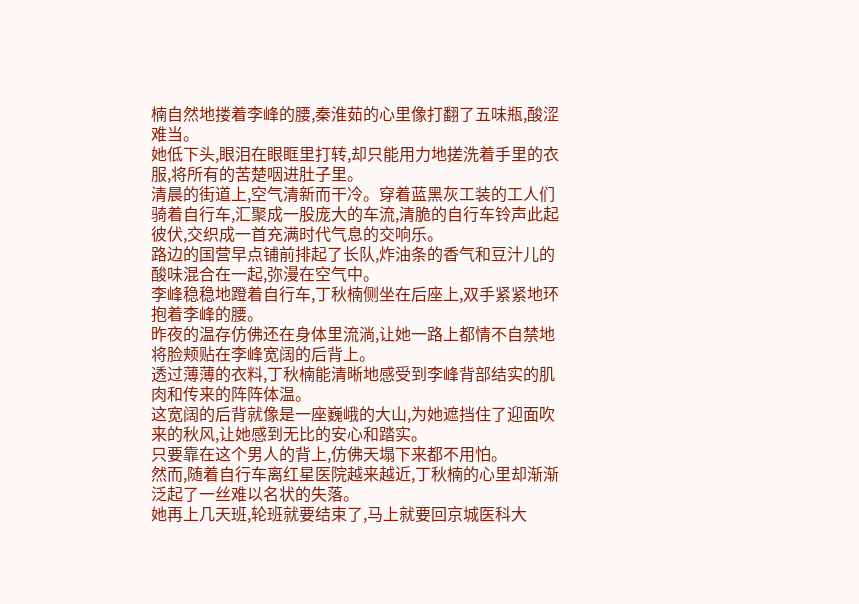楠自然地搂着李峰的腰,秦淮茹的心里像打翻了五味瓶,酸涩难当。
她低下头,眼泪在眼眶里打转,却只能用力地搓洗着手里的衣服,将所有的苦楚咽进肚子里。
清晨的街道上,空气清新而干冷。穿着蓝黑灰工装的工人们骑着自行车,汇聚成一股庞大的车流,清脆的自行车铃声此起彼伏,交织成一首充满时代气息的交响乐。
路边的国营早点铺前排起了长队,炸油条的香气和豆汁儿的酸味混合在一起,弥漫在空气中。
李峰稳稳地蹬着自行车,丁秋楠侧坐在后座上,双手紧紧地环抱着李峰的腰。
昨夜的温存仿佛还在身体里流淌,让她一路上都情不自禁地将脸颊贴在李峰宽阔的后背上。
透过薄薄的衣料,丁秋楠能清晰地感受到李峰背部结实的肌肉和传来的阵阵体温。
这宽阔的后背就像是一座巍峨的大山,为她遮挡住了迎面吹来的秋风,让她感到无比的安心和踏实。
只要靠在这个男人的背上,仿佛天塌下来都不用怕。
然而,随着自行车离红星医院越来越近,丁秋楠的心里却渐渐泛起了一丝难以名状的失落。
她再上几天班,轮班就要结束了,马上就要回京城医科大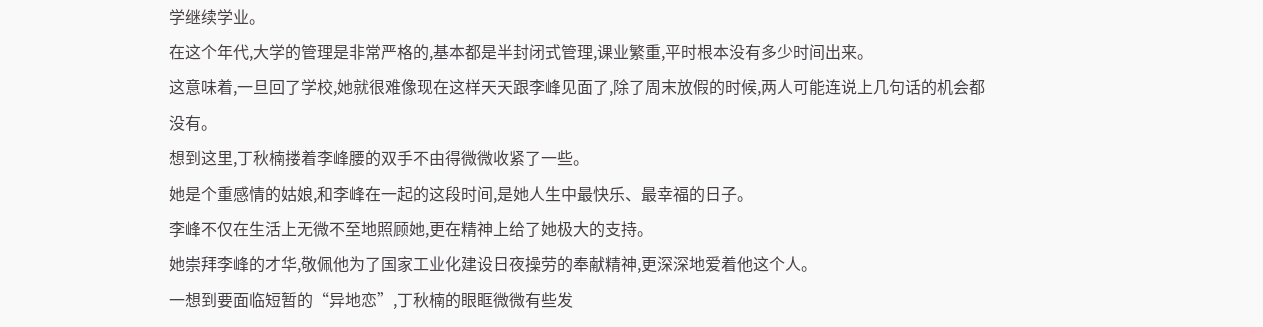学继续学业。
在这个年代,大学的管理是非常严格的,基本都是半封闭式管理,课业繁重,平时根本没有多少时间出来。
这意味着,一旦回了学校,她就很难像现在这样天天跟李峰见面了,除了周末放假的时候,两人可能连说上几句话的机会都没有。
想到这里,丁秋楠搂着李峰腰的双手不由得微微收紧了一些。
她是个重感情的姑娘,和李峰在一起的这段时间,是她人生中最快乐、最幸福的日子。
李峰不仅在生活上无微不至地照顾她,更在精神上给了她极大的支持。
她崇拜李峰的才华,敬佩他为了国家工业化建设日夜操劳的奉献精神,更深深地爱着他这个人。
一想到要面临短暂的“异地恋”,丁秋楠的眼眶微微有些发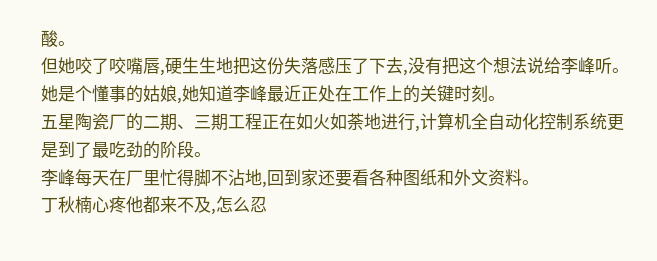酸。
但她咬了咬嘴唇,硬生生地把这份失落感压了下去,没有把这个想法说给李峰听。
她是个懂事的姑娘,她知道李峰最近正处在工作上的关键时刻。
五星陶瓷厂的二期、三期工程正在如火如荼地进行,计算机全自动化控制系统更是到了最吃劲的阶段。
李峰每天在厂里忙得脚不沾地,回到家还要看各种图纸和外文资料。
丁秋楠心疼他都来不及,怎么忍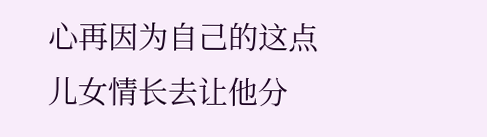心再因为自己的这点儿女情长去让他分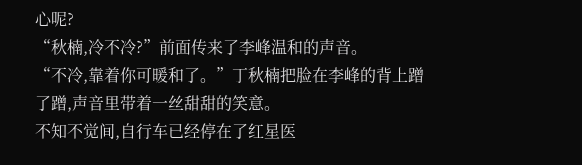心呢?
“秋楠,冷不冷?”前面传来了李峰温和的声音。
“不冷,靠着你可暖和了。”丁秋楠把脸在李峰的背上蹭了蹭,声音里带着一丝甜甜的笑意。
不知不觉间,自行车已经停在了红星医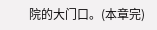院的大门口。(本章完)